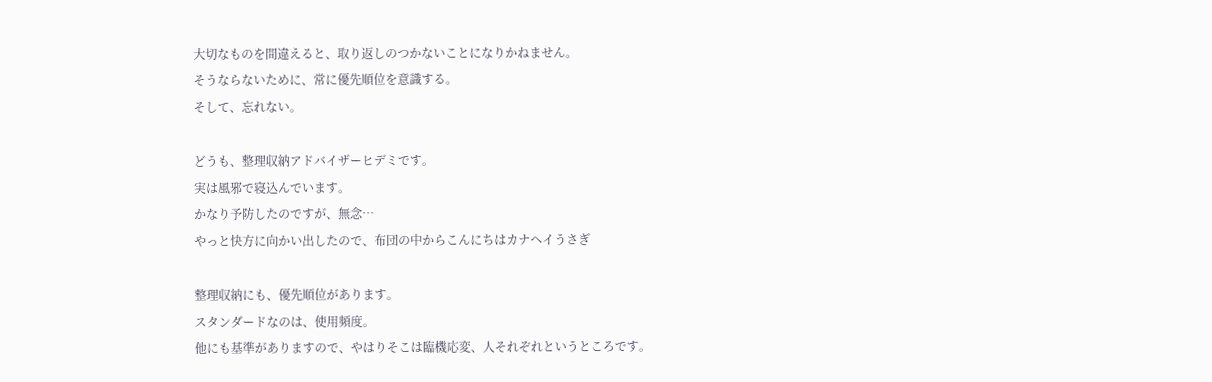大切なものを間違えると、取り返しのつかないことになりかねません。
そうならないために、常に優先順位を意識する。
そして、忘れない。

どうも、整理収納アドバイザーヒデミです。
実は風邪で寝込んでいます。
かなり予防したのですが、無念…
やっと快方に向かい出したので、布団の中からこんにちはカナヘイうさぎ

整理収納にも、優先順位があります。
スタンダードなのは、使用頻度。
他にも基準がありますので、やはりそこは臨機応変、人それぞれというところです。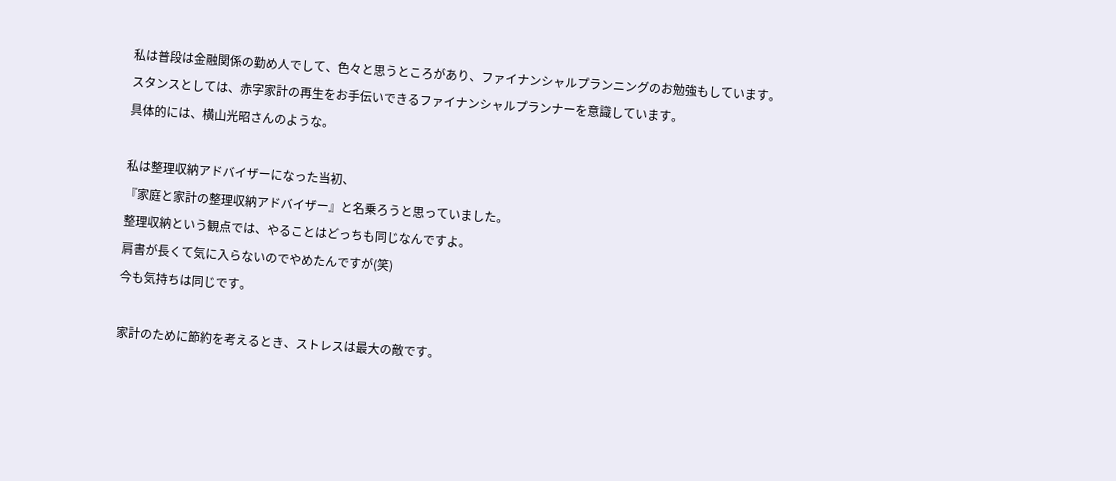私は普段は金融関係の勤め人でして、色々と思うところがあり、ファイナンシャルプランニングのお勉強もしています。
スタンスとしては、赤字家計の再生をお手伝いできるファイナンシャルプランナーを意識しています。
具体的には、横山光昭さんのような。

私は整理収納アドバイザーになった当初、
『家庭と家計の整理収納アドバイザー』と名乗ろうと思っていました。
整理収納という観点では、やることはどっちも同じなんですよ。
肩書が長くて気に入らないのでやめたんですが(笑)
今も気持ちは同じです。

家計のために節約を考えるとき、ストレスは最大の敵です。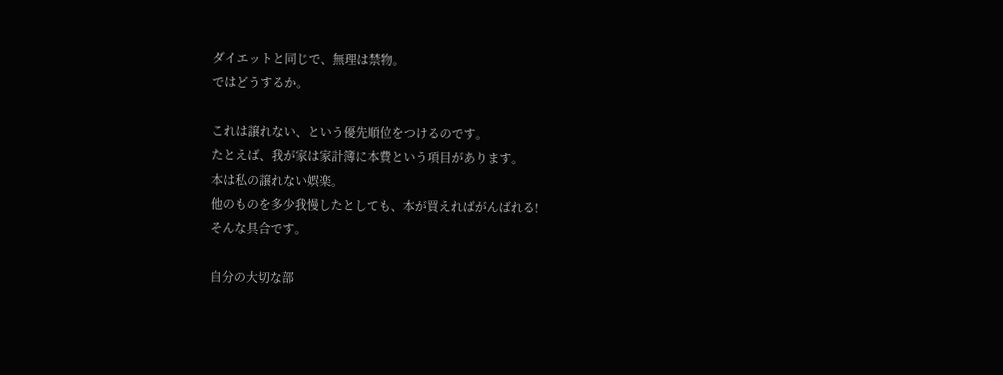ダイエットと同じで、無理は禁物。
ではどうするか。

これは譲れない、という優先順位をつけるのです。
たとえば、我が家は家計簿に本費という項目があります。
本は私の譲れない娯楽。
他のものを多少我慢したとしても、本が買えればがんばれる!
そんな具合です。

自分の大切な部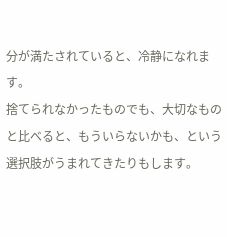分が満たされていると、冷静になれます。
捨てられなかったものでも、大切なものと比べると、もういらないかも、という選択肢がうまれてきたりもします。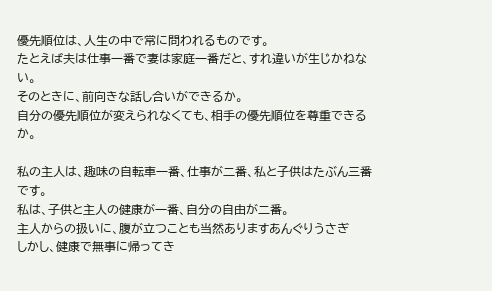優先順位は、人生の中で常に問われるものです。
たとえば夫は仕事一番で妻は家庭一番だと、すれ違いが生じかねない。
そのときに、前向きな話し合いができるか。
自分の優先順位が変えられなくても、相手の優先順位を尊重できるか。

私の主人は、趣味の自転車一番、仕事が二番、私と子供はたぶん三番です。
私は、子供と主人の健康が一番、自分の自由が二番。
主人からの扱いに、腹が立つことも当然ありますあんぐりうさぎ
しかし、健康で無事に帰ってき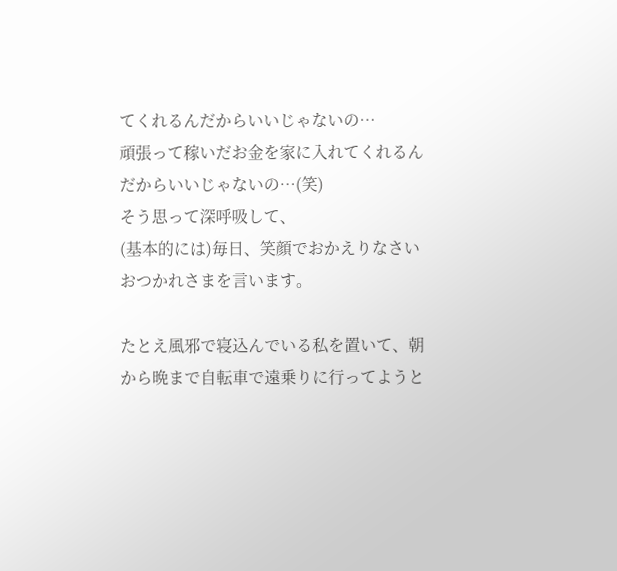てくれるんだからいいじゃないの…
頑張って稼いだお金を家に入れてくれるんだからいいじゃないの…(笑)
そう思って深呼吸して、
(基本的には)毎日、笑顔でおかえりなさいおつかれさまを言います。

たとえ風邪で寝込んでいる私を置いて、朝から晩まで自転車で遠乗りに行ってようと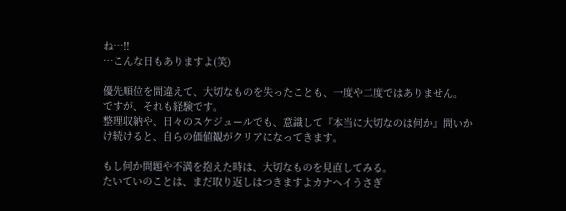ね…!!
…こんな日もありますよ(笑)

優先順位を間違えて、大切なものを失ったことも、一度や二度ではありません。
ですが、それも経験です。
整理収納や、日々のスケジュールでも、意識して『本当に大切なのは何か』問いかけ続けると、自らの価値観がクリアになってきます。

もし何か問題や不満を抱えた時は、大切なものを見直してみる。
たいていのことは、まだ取り返しはつきますよカナヘイうさぎ